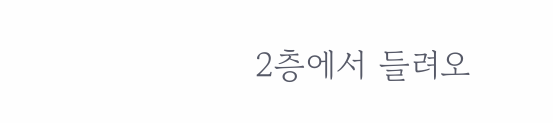2층에서 들려오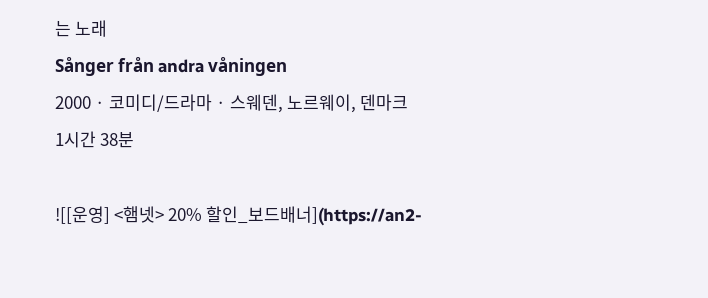는 노래
Sånger från andra våningen
2000 · 코미디/드라마 · 스웨덴, 노르웨이, 덴마크
1시간 38분

![[운영] <햄넷> 20% 할인_보드배너](https://an2-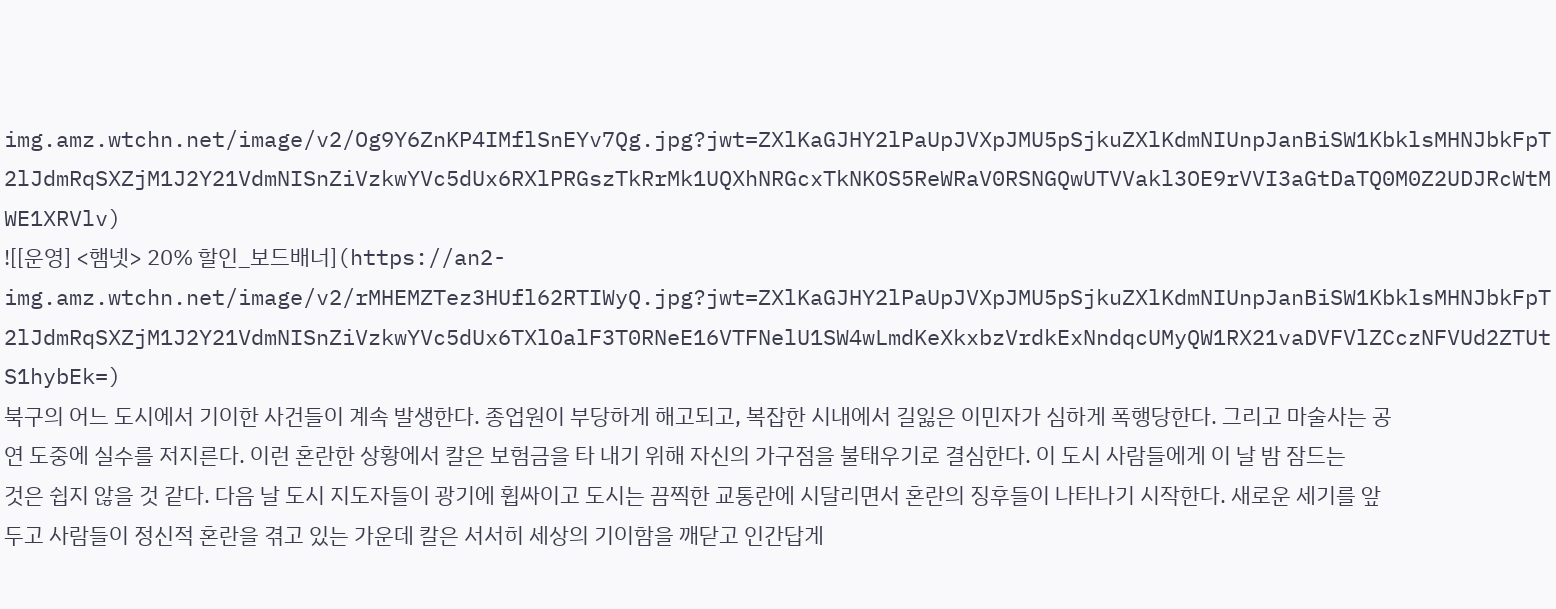img.amz.wtchn.net/image/v2/Og9Y6ZnKP4IMflSnEYv7Qg.jpg?jwt=ZXlKaGJHY2lPaUpJVXpJMU5pSjkuZXlKdmNIUnpJanBiSW1KbklsMHNJbkFpT2lJdmRqSXZjM1J2Y21VdmNISnZiVzkwYVc5dUx6RXlPRGszTkRrMk1UQXhNRGcxTkNKOS5ReWRaV0RSNGQwUTVVakl3OE9rVVI3aGtDaTQ0M0Z2UDJRcWtMWE1XRVlv)
![[운영] <햄넷> 20% 할인_보드배너](https://an2-img.amz.wtchn.net/image/v2/rMHEMZTez3HUfl62RTIWyQ.jpg?jwt=ZXlKaGJHY2lPaUpJVXpJMU5pSjkuZXlKdmNIUnpJanBiSW1KbklsMHNJbkFpT2lJdmRqSXZjM1J2Y21VdmNISnZiVzkwYVc5dUx6TXlOalF3T0RNeE16VTFNelU1SW4wLmdKeXkxbzVrdkExNndqcUMyQW1RX21vaDVFVlZCczNFVUd2ZTUtS1hybEk=)
북구의 어느 도시에서 기이한 사건들이 계속 발생한다. 종업원이 부당하게 해고되고, 복잡한 시내에서 길잃은 이민자가 심하게 폭행당한다. 그리고 마술사는 공연 도중에 실수를 저지른다. 이런 혼란한 상황에서 칼은 보험금을 타 내기 위해 자신의 가구점을 불태우기로 결심한다. 이 도시 사람들에게 이 날 밤 잠드는 것은 쉽지 않을 것 같다. 다음 날 도시 지도자들이 광기에 휩싸이고 도시는 끔찍한 교통란에 시달리면서 혼란의 징후들이 나타나기 시작한다. 새로운 세기를 앞두고 사람들이 정신적 혼란을 겪고 있는 가운데 칼은 서서히 세상의 기이함을 깨닫고 인간답게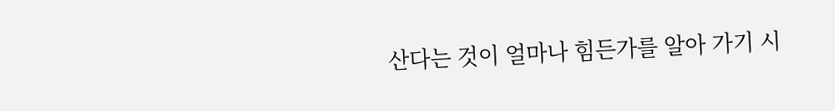산다는 것이 얼마나 힘든가를 알아 가기 시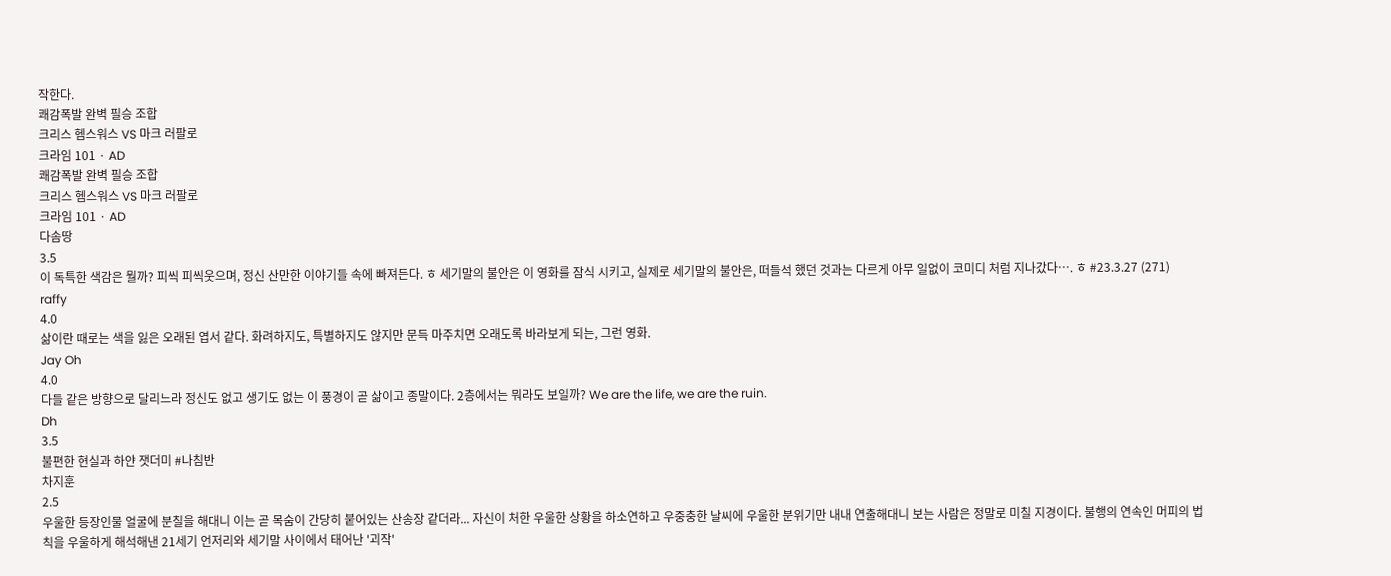작한다.
쾌감폭발 완벽 필승 조합
크리스 헴스워스 VS 마크 러팔로
크라임 101 · AD
쾌감폭발 완벽 필승 조합
크리스 헴스워스 VS 마크 러팔로
크라임 101 · AD
다솜땅
3.5
이 독특한 색감은 뭘까? 피씩 피씩웃으며, 정신 산만한 이야기들 속에 빠져든다. ㅎ 세기말의 불안은 이 영화를 잠식 시키고, 실제로 세기말의 불안은, 떠들석 했던 것과는 다르게 아무 일없이 코미디 처럼 지나갔다…. ㅎ #23.3.27 (271)
raffy
4.0
삶이란 때로는 색을 잃은 오래된 엽서 같다. 화려하지도, 특별하지도 않지만 문득 마주치면 오래도록 바라보게 되는, 그런 영화.
Jay Oh
4.0
다들 같은 방향으로 달리느라 정신도 없고 생기도 없는 이 풍경이 곧 삶이고 종말이다. 2층에서는 뭐라도 보일까? We are the life, we are the ruin.
Dh
3.5
불편한 현실과 하얀 잿더미 #나침반
차지훈
2.5
우울한 등장인물 얼굴에 분칠을 해대니 이는 곧 목숨이 간당히 붙어있는 산송장 같더라... 자신이 처한 우울한 상황을 하소연하고 우중충한 날씨에 우울한 분위기만 내내 연출해대니 보는 사람은 정말로 미칠 지경이다. 불행의 연속인 머피의 법칙을 우울하게 해석해낸 21세기 언저리와 세기말 사이에서 태어난 '괴작'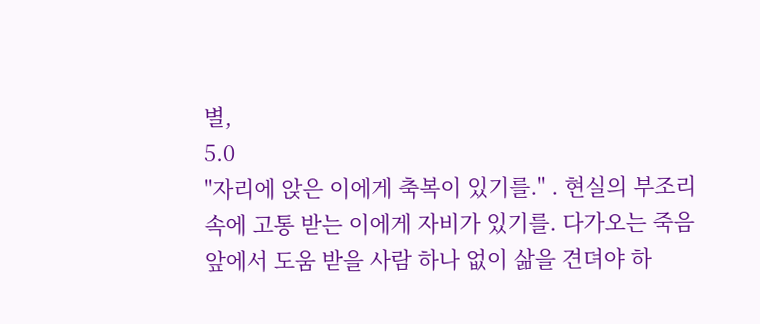별,
5.0
"자리에 앉은 이에게 축복이 있기를." . 현실의 부조리 속에 고통 받는 이에게 자비가 있기를. 다가오는 죽음 앞에서 도움 받을 사람 하나 없이 삶을 견뎌야 하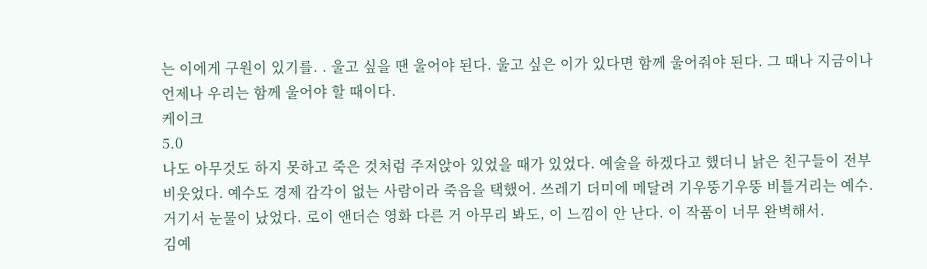는 이에게 구원이 있기를. . 울고 싶을 땐 울어야 된다. 울고 싶은 이가 있다면 함께 울어줘야 된다. 그 때나 지금이나 언제나 우리는 함께 울어야 할 때이다.
케이크
5.0
나도 아무것도 하지 못하고 죽은 것처럼 주저앉아 있었을 때가 있었다. 예술을 하겠다고 했더니 낡은 친구들이 전부 비웃었다. 예수도 경제 감각이 없는 사람이라 죽음을 택했어. 쓰레기 더미에 메달려 기우뚱기우뚱 비틀거리는 예수. 거기서 눈물이 났었다. 로이 앤더슨 영화 다른 거 아무리 봐도, 이 느낌이 안 난다. 이 작품이 너무 완벽해서.
김예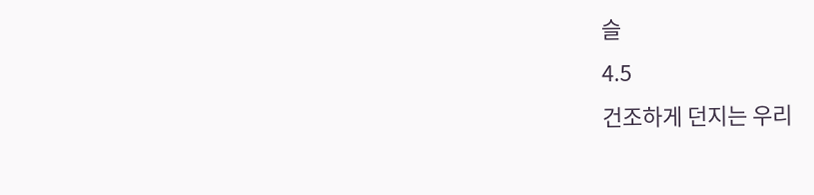슬
4.5
건조하게 던지는 우리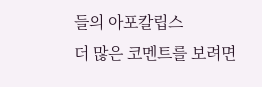들의 아포칼립스
더 많은 코멘트를 보려면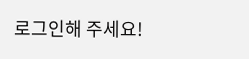로그인해 주세요!